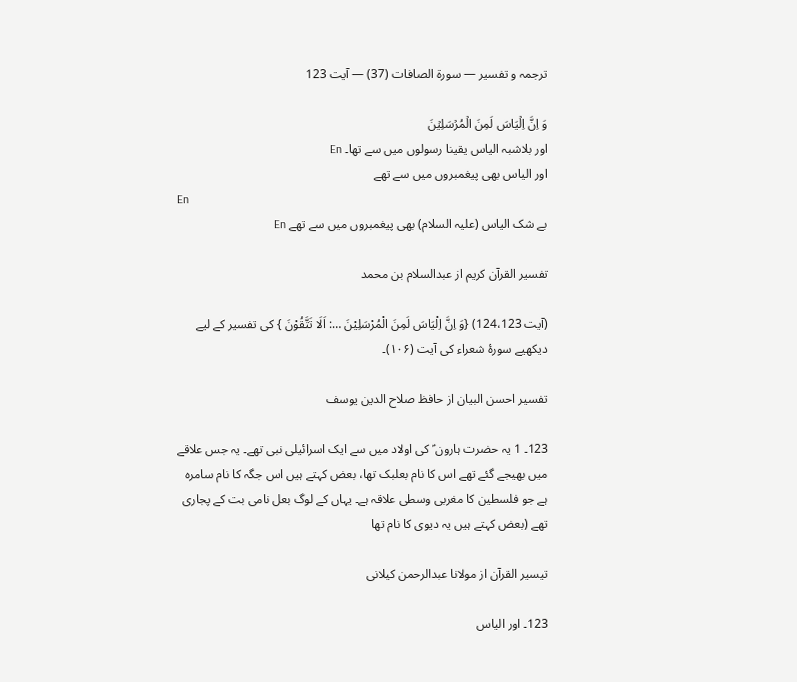ترجمہ و تفسیر — سورۃ الصافات (37) — آیت 123

وَ اِنَّ اِلۡیَاسَ لَمِنَ الۡمُرۡسَلِیۡنَ
اور بلاشبہ الیاس یقینا رسولوں میں سے تھا۔ En
اور الیاس بھی پیغمبروں میں سے تھے
En
بے شک الیاس (علیہ السلام) بھی پیغمبروں میں سے تھے En

تفسیر القرآن کریم از عبدالسلام بن محمد

(آیت 124،123) {وَ اِنَّ اِلْيَاسَ لَمِنَ الْمُرْسَلِيْنَ …: اَلَا تَتَّقُوْنَ } کی تفسیر کے لیے دیکھیے سورۂ شعراء کی آیت (۱۰۶)۔

تفسیر احسن البیان از حافظ صلاح الدین یوسف

123۔ 1 یہ حضرت ہارون ؑ کی اولاد میں سے ایک اسرائیلی نبی تھے۔ یہ جس علاقے میں بھیجے گئے تھے اس کا نام بعلبک تھا، بعض کہتے ہیں اس جگہ کا نام سامرہ ہے جو فلسطین کا مغربی وسطی علاقہ ہے۔ یہاں کے لوگ بعل نامی بت کے پجاری تھے (بعض کہتے ہیں یہ دیوی کا نام تھا

تيسير القرآن از مولانا عبدالرحمن کیلانی

123۔ اور الیاس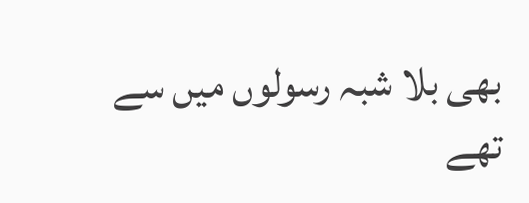بھی بلا شبہ رسولوں میں سے تھے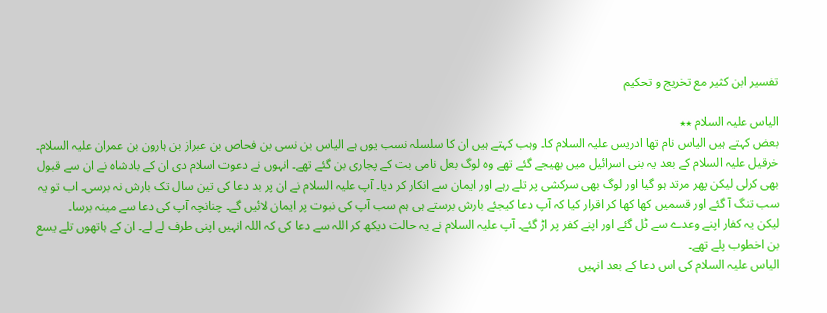تفسیر ابن کثیر مع تخریج و تحکیم

الیاس علیہ السلام ٭٭
بعض کہتے ہیں الیاس نام تھا ادریس علیہ السلام کا۔ وہب کہتے ہیں ان کا سلسلہ نسب یوں ہے الیاس بن نسی بن فحاص بن عبراز بن ہارون بن عمران علیہ السلام۔
خرقیل علیہ السلام کے بعد یہ بنی اسرائیل میں بھیجے گئے تھے وہ لوگ بعل نامی بت کے پجاری بن گئے تھے۔ انہوں نے دعوت اسلام دی ان کے بادشاہ نے ان سے قبول بھی کرلی لیکن پھر مرتد ہو گیا اور لوگ بھی سرکشی پر تلے رہے اور ایمان سے انکار کر دیا۔ آپ علیہ السلام نے ان پر بد دعا کی تین سال تک بارش نہ برسی۔ اب تو یہ سب تنگ آ گئے اور قسمیں کھا کھا کر اقرار کیا کہ آپ دعا کیجئے بارش برستے ہی ہم سب آپ کی نبوت پر ایمان لائیں گے۔ چنانچہ آپ کی دعا سے مینہ برسا۔
لیکن یہ کفار اپنے وعدے سے ٹل گئے اور اپنے کفر پر اڑ گئے۔ آپ علیہ السلام نے یہ حالت دیکھ کر اللہ سے دعا کی کہ اللہ انہیں اپنی طرف لے لے۔ ان کے ہاتھوں تلے یسع بن اخطوب پلے تھے۔
الیاس علیہ السلام کی اس دعا کے بعد انہیں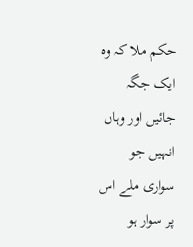حکم ملا کہ وہ ایک جگہ جائیں اور وہاں انہیں جو سواری ملے اس پر سوار ہو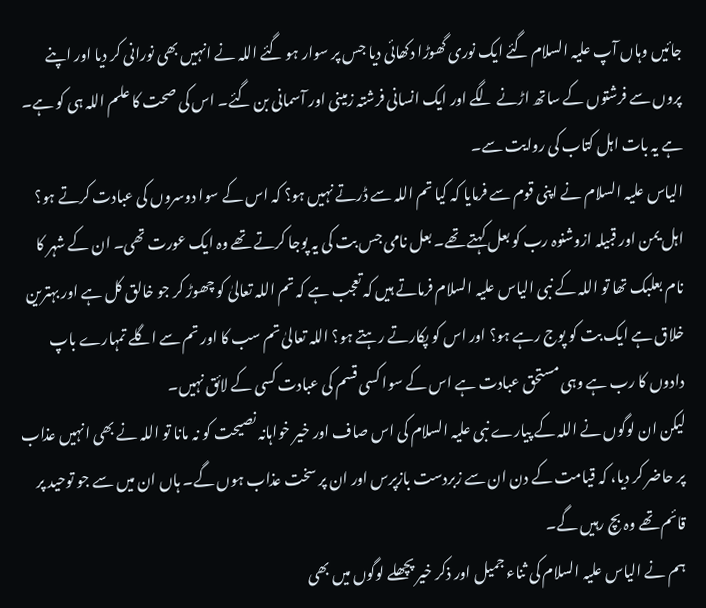جائیں وہاں آپ علیہ السلام گئے ایک نوری گھوڑا دکھائی دیا جس پر سوار ہو گئے اللہ نے انہیں بھی نورانی کر دیا اور اپنے پروں سے فرشتوں کے ساتھ اڑنے لگے اور ایک انسانی فرشتہ زمینی اور آسمانی بن گئے۔ اس کی صحت کا علم اللہ ہی کو ہے۔ ہے یہ بات اہل کتاب کی روایت سے۔
الیاس علیہ السلام نے اپنی قوم سے فرمایا کہ کیا تم اللہ سے ڈرتے نہیں ہو؟ کہ اس کے سوا دوسروں کی عبادت کرتے ہو؟ اہل یمن اور قبیلہ ازوشنوہ رب کو بعل کہتے تھے۔ بعل نامی جس بت کی یہ پوجا کرتے تھے وہ ایک عورت تھی۔ ان کے شہر کا نام بعلبک تھا تو اللہ کے نبی الیاس علیہ السلام فرماتے ہیں کہ تعجب ہے کہ تم اللہ تعالیٰ کو چھوڑ کر جو خالق کل ہے اور بہترین خلاق ہے ایک بت کو پوج رہے ہو؟ اور اس کو پکارتے رہتے ہو؟ اللہ تعالیٰ تم سب کا اور تم سے اگلے تمہارے باپ دادوں کا رب ہے وہی مستحق عبادت ہے اس کے سوا کسی قسم کی عبادت کسی کے لائق نہیں۔
لیکن ان لوگوں نے اللہ کے پیارے نبی علیہ السلام کی اس صاف اور خیر خواہانہ نصیحت کو نہ مانا تو اللہ نے بھی انہیں عذاب پر حاضر کر دیا، کہ قیامت کے دن ان سے زبردست بازپرس اور ان پر سخت عذاب ہوں گے۔ ہاں ان میں سے جو توحید پر قائم تھے وہ بچ رہیں گے۔
ہم نے الیاس علیہ السلام کی ثناء جمیل اور ذکر خیر پچھلے لوگوں میں بھی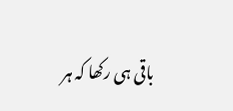باقی ہی رکھا کہ ہر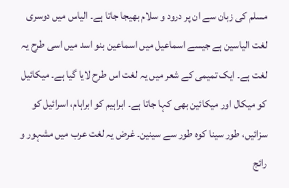مسلم کی زبان سے ان پر درود و سلام بھیجا جاتا ہے۔ الیاس میں دوسری لغت الیاسین ہے جیسے اسماعیل میں اسماعین بنو اسد میں اسی طرح یہ لغت ہے۔ ایک تمیمی کے شعر میں یہ لغت اس طرح لایا گیا ہے۔ میکائیل کو میکال اور میکائین بھی کہا جاتا ہے۔ ابراہیم کو ابراہام، اسرائیل کو سزائیں، طور سینا کوہ طور سے سینین۔ غرض یہ لغت عرب میں مشہور و رائج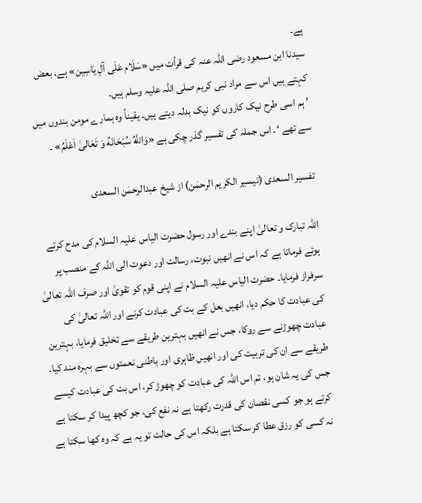ہے۔
سیدنا ابن مسعود رضی اللہ عنہ کی قرأت میں «سَلَام عَلَى آلِ يَاسِين» ہے۔ بعض کہتے ہیں اس سے مراد نبی کریم صلی اللہ علیہ وسلم ہیں۔
’ ہم اسی طرح نیک کاروں کو نیک بدلہ دیتے ہیں۔ یقیناً وہ ہمارے مومن بندوں میں سے تھے ‘۔ اس جملہ کی تفسیر گذر چکی ہے «وَاللهُ سُبْحَانَهُ وَ تَعَالىٰ اَعْلَمُ» ۔

تفسیر السعدی (تیسیر الکریم الرحمٰن) از شیخ عبدالرحمٰن السعدی

اللہ تبارک و تعالیٰ اپنے بندے اور رسول حضرت الیاس علیہ السلام کی مدح کرتے ہوئے فرماتا ہے کہ اس نے انھیں نبوت، رسالت اور دعوت الی اللہ کے منصب پر سرفراز فرمایا۔ حضرت الیاس علیہ السلام نے اپنی قوم کو تقویٰ اور صرف اللہ تعالیٰ کی عبادت کا حکم دیا، انھیں بعل کے بت کی عبادت کرنے اور اللہ تعالیٰ کی عبادت چھوڑنے سے روکا، جس نے انھیں بہترین طریقے سے تخلیق فرمایا، بہترین طریقے سے ان کی تربیت کی اور انھیں ظاہری اور باطنی نعمتوں سے بہرہ مند کیا۔ جس کی یہ شان ہو، تم اس اللہ کی عبادت کو چھوڑ کر، اس بت کی عبادت کیسے کرتے ہو جو کسی نقصان کی قدرت رکھتا ہے نہ نفع کی، جو کچھ پیدا کر سکتا ہے نہ کسی کو رزق عطا کر سکتا ہے بلکہ اس کی حالت تو یہ ہے کہ وہ کھا سکتا ہے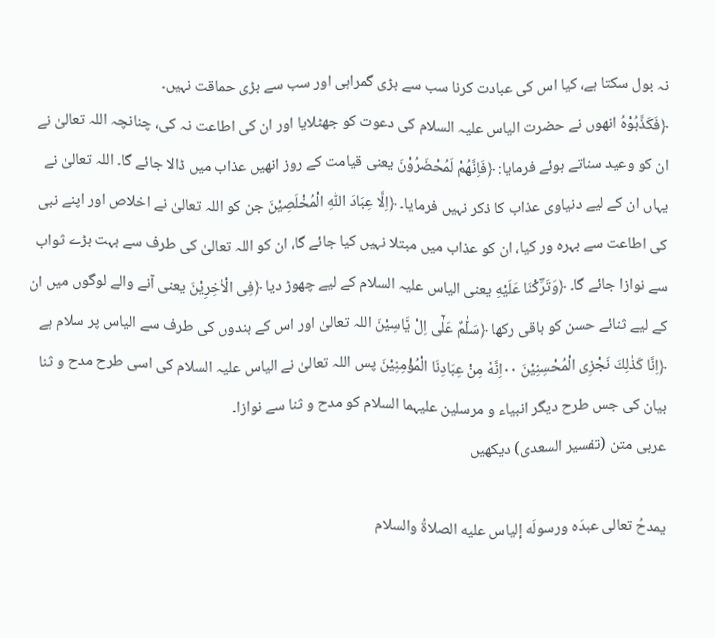نہ بول سکتا ہے، کیا اس کی عبادت کرنا سب سے بڑی گمراہی اور سب سے بڑی حماقت نہیں۔
﴿فَكَذَّبُوْهُ انھوں نے حضرت الیاس علیہ السلام کی دعوت کو جھٹلایا اور ان کی اطاعت نہ کی، چنانچہ اللہ تعالیٰ نے ان کو وعید سناتے ہوئے فرمایا: ﴿فَاِنَّهُمْ لَمُحْضَرُوْنَ یعنی قیامت کے روز انھیں عذاب میں ڈالا جائے گا۔ اللہ تعالیٰ نے یہاں ان کے لیے دنیاوی عذاب کا ذکر نہیں فرمایا۔ ﴿اِلَّا عِبَادَ اللّٰهِ الْمُخْلَصِیْنَ جن کو اللہ تعالیٰ نے اخلاص اور اپنے نبی کی اطاعت سے بہرہ ور کیا، ان کو عذاب میں مبتلا نہیں کیا جائے گا، ان کو اللہ تعالیٰ کی طرف سے بہت بڑے ثواب سے نوازا جائے گا۔ ﴿وَتَرَؔكْنَا عَلَیْهِ یعنی الیاس علیہ السلام کے لیے چھوڑ دیا ﴿فِی الْاٰخِرِیْنَ یعنی آنے والے لوگوں میں ان کے لیے ثنائے حسن کو باقی رکھا ﴿سَلٰ٘مٌ عَلٰۤى اِلْ یَ٘اسِیْنَ اللہ تعالیٰ اور اس کے بندوں کی طرف سے الیاس پر سلام ہے ﴿اِنَّا كَذٰلِكَ نَجْزِی الْمُحْسِنِیْنَ ۰۰اِنَّهٗ مِنْ عِبَادِنَا الْمُؤْمِنِیْنَ پس اللہ تعالیٰ نے الیاس علیہ السلام کی اسی طرح مدح و ثنا بیان کی جس طرح دیگر انبیاء و مرسلین علیہما السلام کو مدح و ثنا سے نوازا۔
عربی متن (تفسیر السعدی) دیکھیں

يمدحُ تعالى عبدَه ورسولَه إلياس عليه الصلاةُ والسلام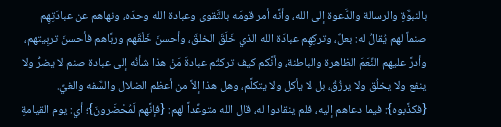بالنبوَّةِ والرسالة والدَّعوة إلى الله، وأنَّه أمر قومَه بالتَّقوى وعبادة الله وحدَه، ونهاهم عن عبادَتِهِم صنماً لهم يُقالُ له: بعلٌ، وتركِهِم عبادَة الله الذي خَلَقَ الخلقَ، وأحسنَ خَلْقَهم وربَّاهم فأحسنَ تربِيتهم، وأدرَّ عليهم النِّعَمَ الظاهرة والباطنة، وأنَّكم كيف تركتُم عبادةَ مَنْ هذا شأنُه إلى عبادة صنم لا يضرُّ ولا ينفع ولا يخلُق ولا يرزُقُ، بل لا يأكل ولا يتكلَّم، وهل هذا إلاَّ من أعظم الضلال والسَّفه والغيِّ. {فكذَّبوه}: فيما دعاهم إليه، فلم ينقادوا له، قال الله متوعِّداً لهم: {فإنَّهم لَمُحْضَرونَ}؛ أي: يوم القيامةِ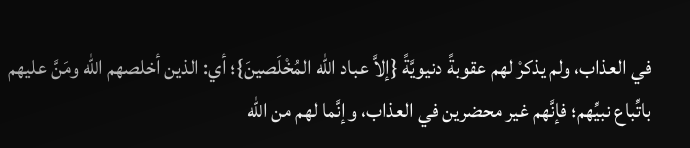في العذاب، ولم يذكرْ لهم عقوبةً دنيويَّةً {إلاَّ عباد الله المُخْلَصينَ}؛ أي: الذين أخلصهم الله ومَنَّ عليهم باتِّباع نبيِّهم؛ فإنَّهم غير محضرين في العذاب، وإنَّما لهم من الله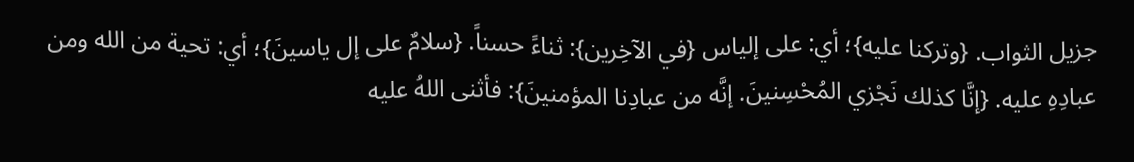جزيل الثواب. {وتركنا عليه}؛ أي: على إلياس {في الآخِرين}: ثناءً حسناً. {سلامٌ على إل ياسينَ}؛ أي: تحية من الله ومن عبادِهِ عليه. {إنَّا كذلك نَجْزي المُحْسِنينَ. إنَّه من عبادِنا المؤمنينَ}: فأثنى اللهُ عليه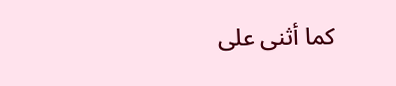كما أثنى على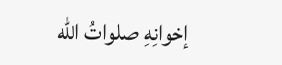إخوانِهِ صلواتُ الله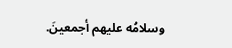وسلامُه عليهم أجمعينَ.